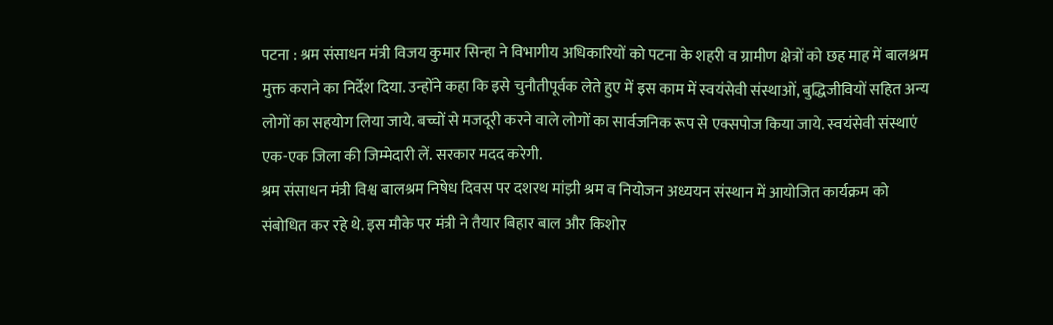पटना : श्रम संसाधन मंत्री विजय कुमार सिन्हा ने विभागीय अधिकारियों को पटना के शहरी व ग्रामीण क्षेत्रों को छह माह में बालश्रम मुक्त कराने का निर्देश दिया. उन्होंने कहा कि इसे चुनौतीपूर्वक लेते हुए में इस काम में स्वयंसेवी संस्थाओं, बुद्धिजीवियों सहित अन्य लोगों का सहयोग लिया जाये. बच्चों से मजदूरी करने वाले लोगों का सार्वजनिक रूप से एक्सपोज किया जाये. स्वयंसेवी संस्थाएं एक-एक जिला की जिम्मेदारी लें. सरकार मदद करेगी.
श्रम संसाधन मंत्री विश्व बालश्रम निषेध दिवस पर दशरथ मांझी श्रम व नियोजन अध्ययन संस्थान में आयोजित कार्यक्रम को संबोधित कर रहे थे. इस मौके पर मंत्री ने तैयार बिहार बाल और किशोर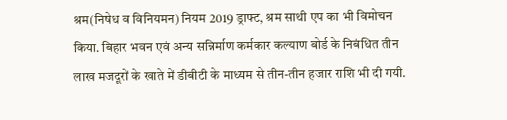श्रम(निषेध व विनियमन) नियम 2019 ड्राफ्ट, श्रम साथी एप का भी विमोचन किया. बिहार भवन एवं अन्य सन्निर्माण कर्मकार कल्याण बोर्ड के निबंधित तीन लाख मजदूरों के खाते में डीबीटी के माध्यम से तीन-तीन हजार राशि भी दी गयी.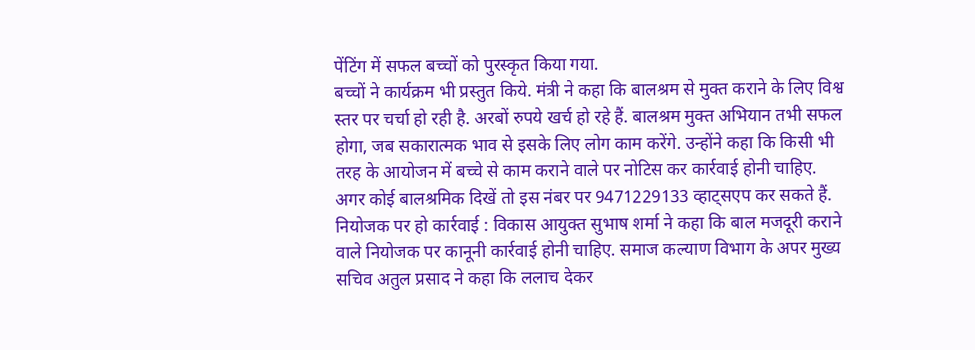पेंटिंग में सफल बच्चों को पुरस्कृत किया गया.
बच्चों ने कार्यक्रम भी प्रस्तुत किये. मंत्री ने कहा कि बालश्रम से मुक्त कराने के लिए विश्व स्तर पर चर्चा हो रही है. अरबों रुपये खर्च हो रहे हैं. बालश्रम मुक्त अभियान तभी सफल होगा, जब सकारात्मक भाव से इसके लिए लोग काम करेंगे. उन्होंने कहा कि किसी भी तरह के आयोजन में बच्चे से काम कराने वाले पर नोटिस कर कार्रवाई होनी चाहिए. अगर कोई बालश्रमिक दिखें तो इस नंबर पर 9471229133 व्हाट्सएप कर सकते हैं.
नियोजक पर हो कार्रवाई : विकास आयुक्त सुभाष शर्मा ने कहा कि बाल मजदूरी कराने वाले नियोजक पर कानूनी कार्रवाई होनी चाहिए. समाज कल्याण विभाग के अपर मुख्य सचिव अतुल प्रसाद ने कहा कि ललाच देकर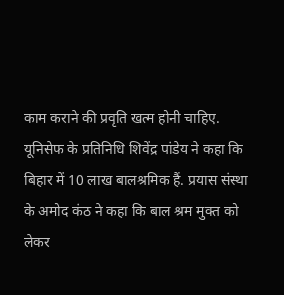काम कराने की प्रवृति खत्म होनी चाहिए.
यूनिसेफ के प्रतिनिधि शिवेंद्र पांडेय ने कहा कि बिहार में 10 लाख बालश्रमिक हैं. प्रयास संस्था के अमोद कंठ ने कहा कि बाल श्रम मुक्त को लेकर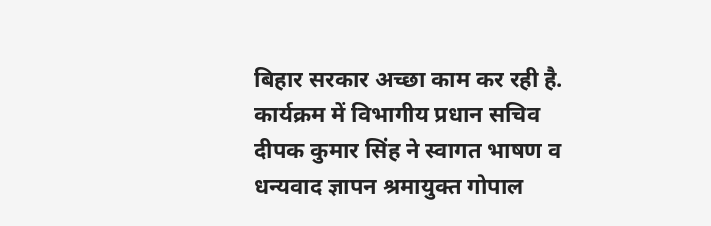बिहार सरकार अच्छा काम कर रही है. कार्यक्रम में विभागीय प्रधान सचिव दीपक कुमार सिंह ने स्वागत भाषण व धन्यवाद ज्ञापन श्रमायुक्त गोपाल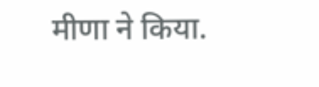मीणा ने किया.